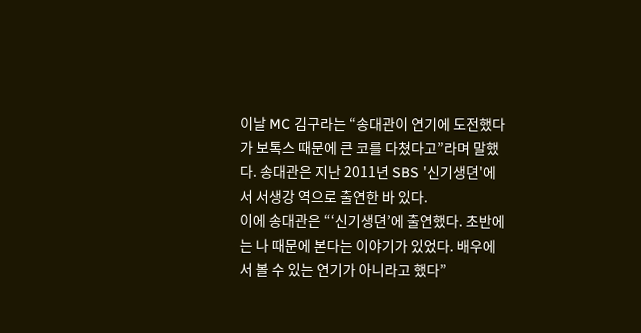이날 MC 김구라는 “송대관이 연기에 도전했다가 보톡스 때문에 큰 코를 다쳤다고”라며 말했다. 송대관은 지난 2011년 SBS '신기생뎐'에서 서생강 역으로 출연한 바 있다.
이에 송대관은 “‘신기생뎐’에 출연했다. 초반에는 나 때문에 본다는 이야기가 있었다. 배우에서 볼 수 있는 연기가 아니라고 했다”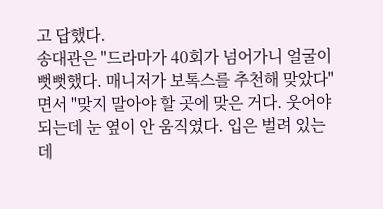고 답했다.
송대관은 "드라마가 40회가 넘어가니 얼굴이 뻣뻣했다. 매니저가 보톡스를 추천해 맞았다"면서 "맞지 말아야 할 곳에 맞은 거다. 웃어야 되는데 눈 옆이 안 움직였다. 입은 벌려 있는데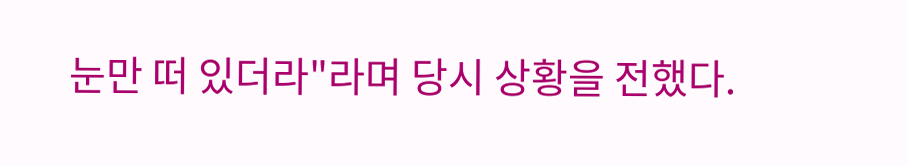눈만 떠 있더라"라며 당시 상황을 전했다.